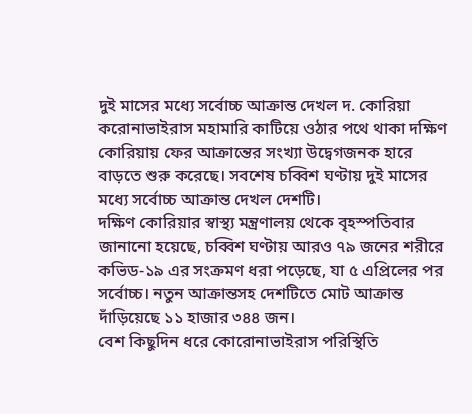দুই মাসের মধ্যে সর্বোচ্চ আক্রান্ত দেখল দ. কোরিয়া
করোনাভাইরাস মহামারি কাটিয়ে ওঠার পথে থাকা দক্ষিণ কোরিয়ায় ফের আক্রান্তের সংখ্যা উদ্বেগজনক হারে বাড়তে শুরু করেছে। সবশেষ চব্বিশ ঘণ্টায় দুই মাসের মধ্যে সর্বোচ্চ আক্রান্ত দেখল দেশটি।
দক্ষিণ কোরিয়ার স্বাস্থ্য মন্ত্রণালয় থেকে বৃহস্পতিবার জানানো হয়েছে, চব্বিশ ঘণ্টায় আরও ৭৯ জনের শরীরে কভিড-১৯ এর সংক্রমণ ধরা পড়েছে, যা ৫ এপ্রিলের পর সর্বোচ্চ। নতুন আক্রান্তসহ দেশটিতে মোট আক্রান্ত দাঁড়িয়েছে ১১ হাজার ৩৪৪ জন।
বেশ কিছুদিন ধরে কোরোনাভাইরাস পরিস্থিতি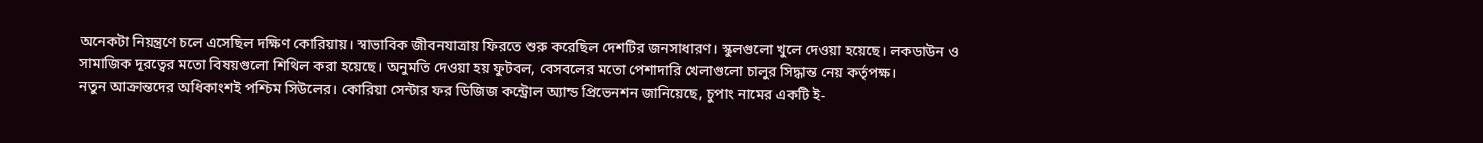অনেকটা নিয়ন্ত্রণে চলে এসেছিল দক্ষিণ কোরিয়ায়। স্বাভাবিক জীবনযাত্রায় ফিরতে শুরু করেছিল দেশটির জনসাধারণ। স্কুলগুলো খুলে দেওয়া হয়েছে। লকডাউন ও সামাজিক দূরত্বের মতো বিষয়গুলো শিথিল করা হয়েছে। অনুমতি দেওয়া হয় ফুটবল, বেসবলের মতো পেশাদারি খেলাগুলো চালুর সিদ্ধান্ত নেয় কর্তৃপক্ষ।
নতুন আক্রান্তদের অধিকাংশই পশ্চিম সিউলের। কোরিয়া সেন্টার ফর ডিজিজ কন্ট্রোল অ্যান্ড প্রিভেনশন জানিয়েছে, চুপাং নামের একটি ই-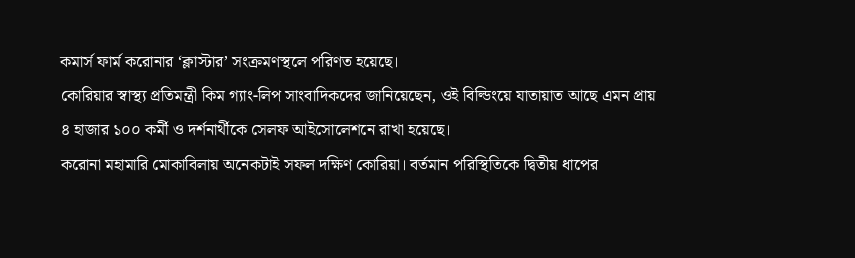কমার্স ফার্ম করোনার ‘ক্লাস্টার’ সংক্রমণস্থলে পরিণত হয়েছে।
কোরিয়ার স্বাস্থ্য প্রতিমন্ত্রী কিম গ্যাং-লিপ সাংবাদিকদের জানিয়েছেন, ওই বিল্ডিংয়ে যাতায়াত আছে এমন প্রায় ৪ হাজার ১০০ কর্মী ও দর্শনার্থীকে সেলফ আইসোলেশনে রাখা হয়েছে।
করোনা মহামারি মোকাবিলায় অনেকটাই সফল দক্ষিণ কোরিয়া। বর্তমান পরিস্থিতিকে দ্বিতীয় ধাপের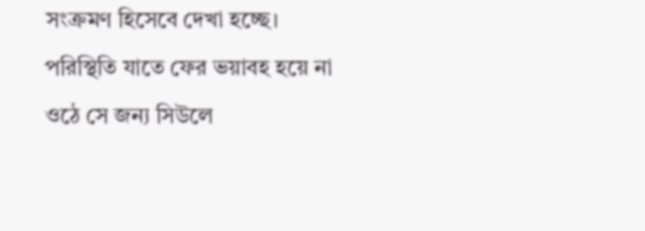সংক্রমণ হিসেবে দেখা হচ্ছে।
পরিস্থিতি যাতে ফের ভয়াবহ হয়ে না ওঠে সে জন্য সিউলে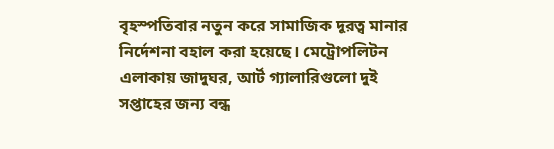বৃহস্পতিবার নতুন করে সামাজিক দূরত্ব মানার নির্দেশনা বহাল করা হয়েছে। মেট্রোপলিটন এলাকায় জাদুঘর, আর্ট গ্যালারিগুলো দুই সপ্তাহের জন্য বন্ধ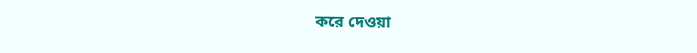করে দেওয়া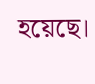হয়েছে।